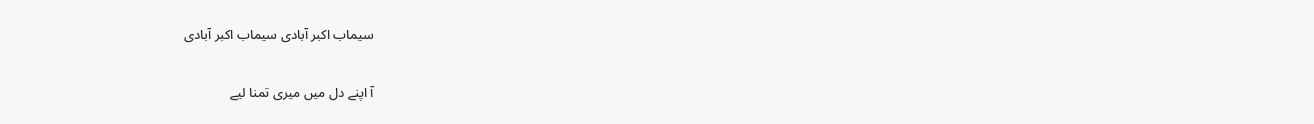سیماب اکبر آبادی سیماب اکبر آبادی

آ اپنے دل میں میری تمنا لیے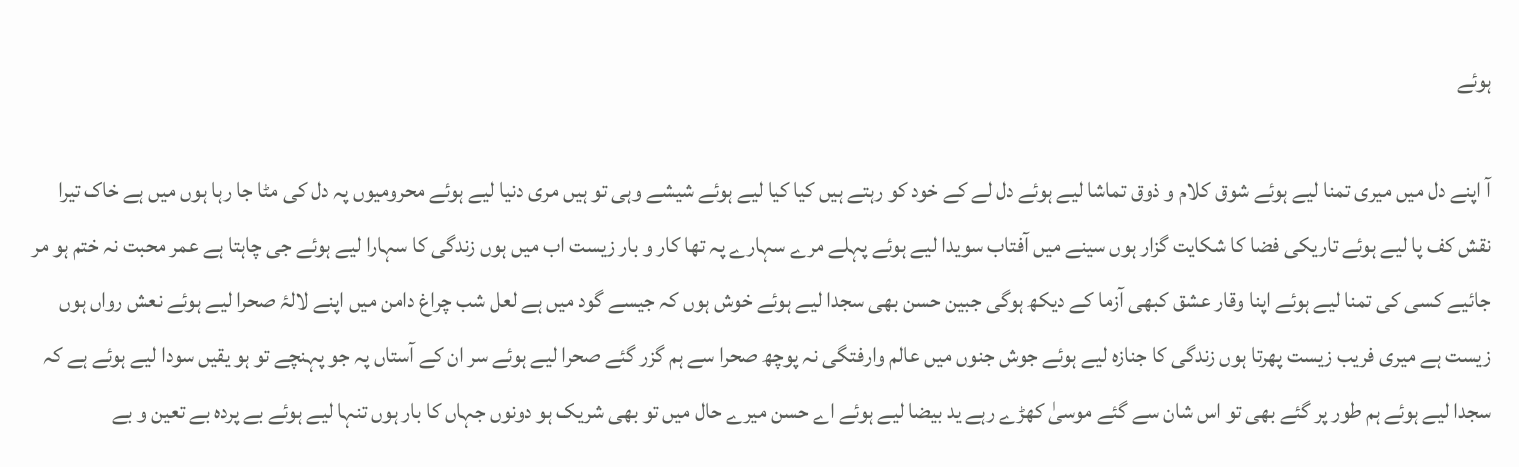ہوئے

آ اپنے دل میں میری تمنا لیے ہوئے شوق کلام و ذوق تماشا لیے ہوئے دل لے کے خود کو رہتے ہیں کیا کیا لیے ہوئے شیشے وہی تو ہیں مری دنیا لیے ہوئے محرومیوں پہ دل کی مٹا جا رہا ہوں میں ہے خاک تیرا نقش کف پا لیے ہوئے تاریکی فضا کا شکایت گزار ہوں سینے میں آفتاب سویدا لیے ہوئے پہلے مرے سہارے پہ تھا کار و بار زیست اب میں ہوں زندگی کا سہارا لیے ہوئے جی چاہتا ہے عمر محبت نہ ختم ہو مر جائیے کسی کی تمنا لیے ہوئے اپنا وقار عشق کبھی آزما کے دیکھ ہوگی جبین حسن بھی سجدا لیے ہوئے خوش ہوں کہ جیسے گود میں ہے لعل شب چراغ دامن میں اپنے لالۂ صحرا لیے ہوئے نعش رواں ہوں زیست ہے میری فریب زیست پھرتا ہوں زندگی کا جنازہ لیے ہوئے جوش جنوں میں عالم وارفتگی نہ پوچھ صحرا سے ہم گزر گئے صحرا لیے ہوئے سر ان کے آستاں پہ جو پہنچے تو ہو یقیں سودا لیے ہوئے ہے کہ سجدا لیے ہوئے ہم طور پر گئے بھی تو اس شان سے گئے موسیٰ کھڑے رہے ید بیضا لیے ہوئے اے حسن میرے حال میں تو بھی شریک ہو دونوں جہاں کا بار ہوں تنہا لیے ہوئے بے پردہ بے تعین و بے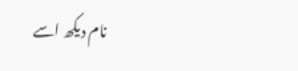نام دیکھ اسے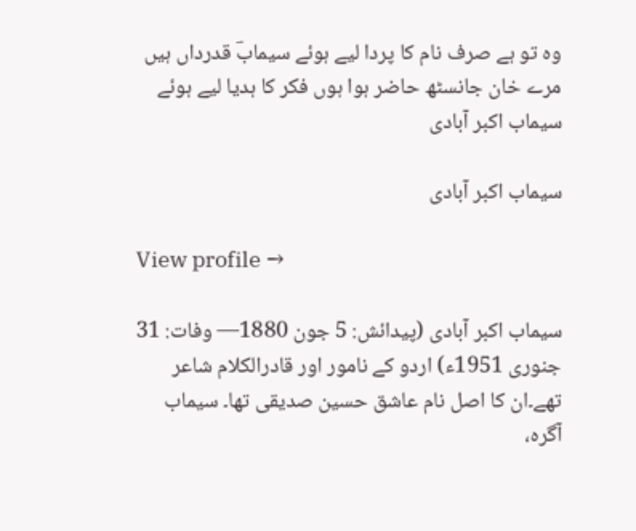وہ تو ہے صرف نام کا پردا لیے ہوئے سیمابؔ قدرداں ہیں مرے خان جانسٹھ حاضر ہوا ہوں فکر کا ہدیا لیے ہوئے
سیماب اکبر آبادی

سیماب اکبر آبادی

View profile →

سیماب اکبر آبادی (پیدائش: 5 جون 1880— وفات: 31 جنوری 1951ء) اردو کے نامور اور قادرالکلام شاعر تھے۔ان کا اصل نام عاشق حسین صدیقی تھا۔ سیماب آگرہ،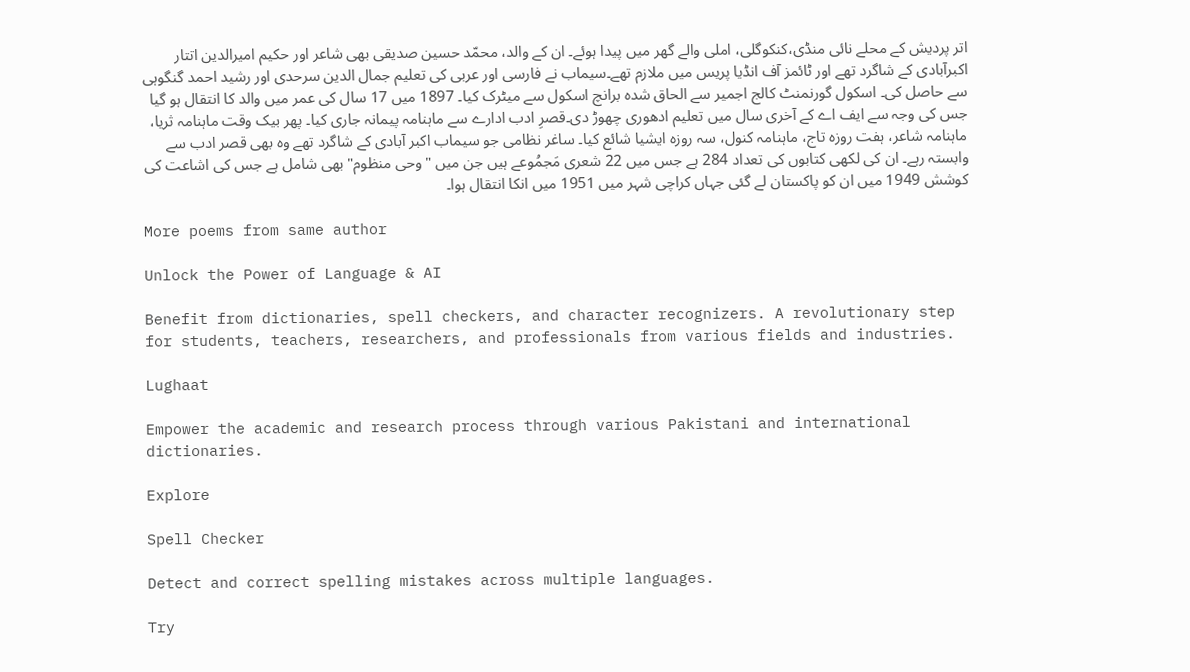اتر پردیش کے محلے نائی منڈی،کنکوگلی، املی والے گھر میں پیدا ہوئے۔ ان کے والد، محمّد حسین صدیقی بھی شاعر اور حکیم امیرالدین اتتار اکبرآبادی کے شاگرد تھے اور ٹائمز آف انڈیا پریس میں ملازم تھے۔سیماب نے فارسی اور عربی کی تعلیم جمال‌ الدین سرحدی اور رشید احمد گنگوہی سے حاصل کی۔ اسکول گورنمنٹ کالج اجمیر سے الحاق شدہ برانچ اسکول سے میٹرک کیا۔ 1897 میں 17 سال کی عمر میں والد کا انتقال ہو گیا جس کی وجہ سے ایف اے کے آخری سال میں تعلیم ادھوری چھوڑ دی۔قصرِ ادب ادارے سے ماہنامہ پیمانہ جاری کیا۔ پھر بیک وقت ماہنامہ ثریا، ماہنامہ شاعر، ہفت روزہ تاج، ماہنامہ کنول، سہ روزہ ایشیا شائع کیا۔ ساغر نظامی جو سیماب اکبر آبادی کے شاگرد تھے وہ بھی قصر ادب سے وابستہ رہے۔ ان کی لکھی کتابوں کی تعداد 284 ہے جس میں 22 شعری مَجمُوعے ہیں جن میں "وحی منظوم" بھی شامل ہے جس کی اشاعت کی کوشش 1949 میں ان کو پاکستان لے گئی جہاں کراچی شہر میں 1951 میں انکا انتقال ہوا۔

More poems from same author

Unlock the Power of Language & AI

Benefit from dictionaries, spell checkers, and character recognizers. A revolutionary step for students, teachers, researchers, and professionals from various fields and industries.

Lughaat

Empower the academic and research process through various Pakistani and international dictionaries.

Explore

Spell Checker

Detect and correct spelling mistakes across multiple languages.

Try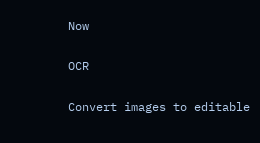Now

OCR

Convert images to editable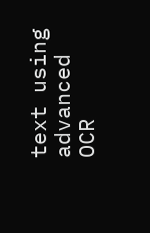text using advanced OCR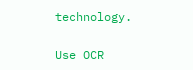technology.

Use OCR